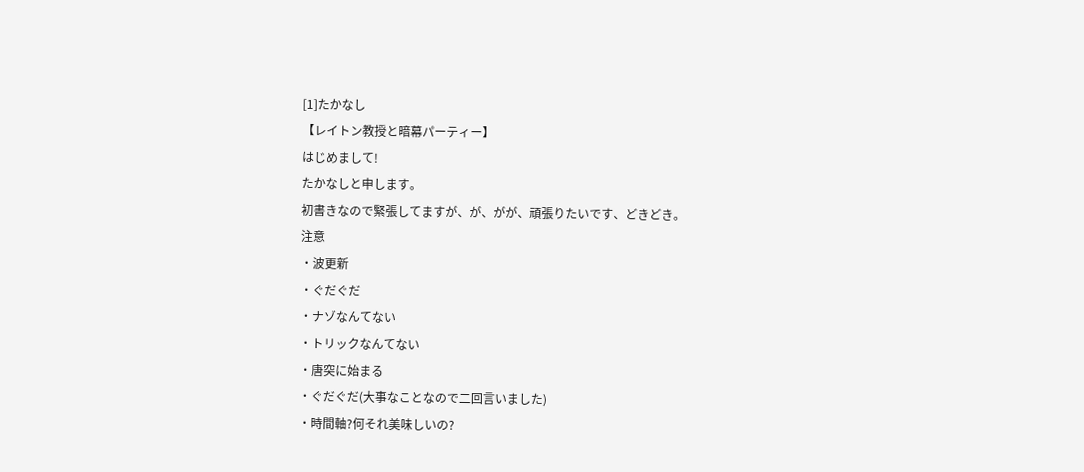[1]たかなし
【レイトン教授と暗幕パーティー】
はじめまして!
たかなしと申します。
初書きなので緊張してますが、が、がが、頑張りたいです、どきどき。
注意
・波更新
・ぐだぐだ
・ナゾなんてない
・トリックなんてない
・唐突に始まる
・ぐだぐだ(大事なことなので二回言いました)
・時間軸?何それ美味しいの?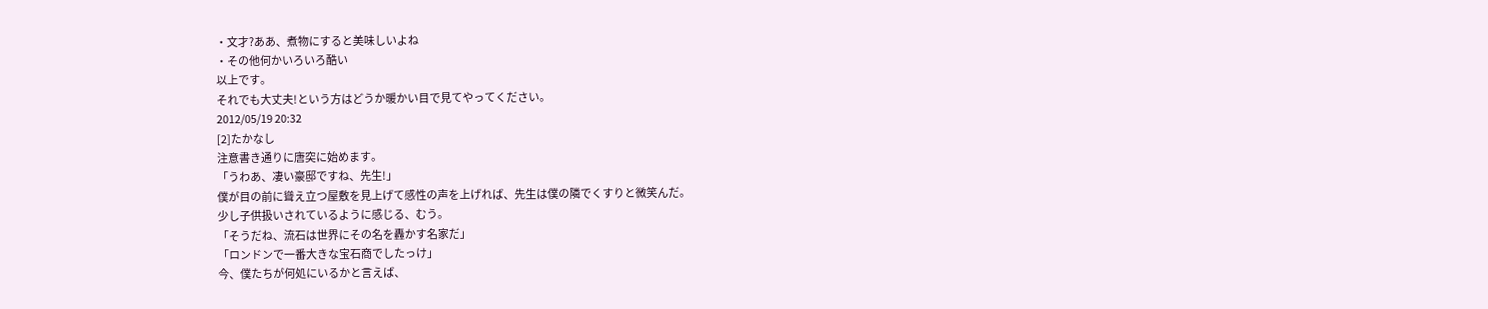・文才?ああ、煮物にすると美味しいよね
・その他何かいろいろ酷い
以上です。
それでも大丈夫!という方はどうか暖かい目で見てやってください。
2012/05/19 20:32
[2]たかなし
注意書き通りに唐突に始めます。
「うわあ、凄い豪邸ですね、先生!」
僕が目の前に聳え立つ屋敷を見上げて感性の声を上げれば、先生は僕の隣でくすりと微笑んだ。
少し子供扱いされているように感じる、むう。
「そうだね、流石は世界にその名を轟かす名家だ」
「ロンドンで一番大きな宝石商でしたっけ」
今、僕たちが何処にいるかと言えば、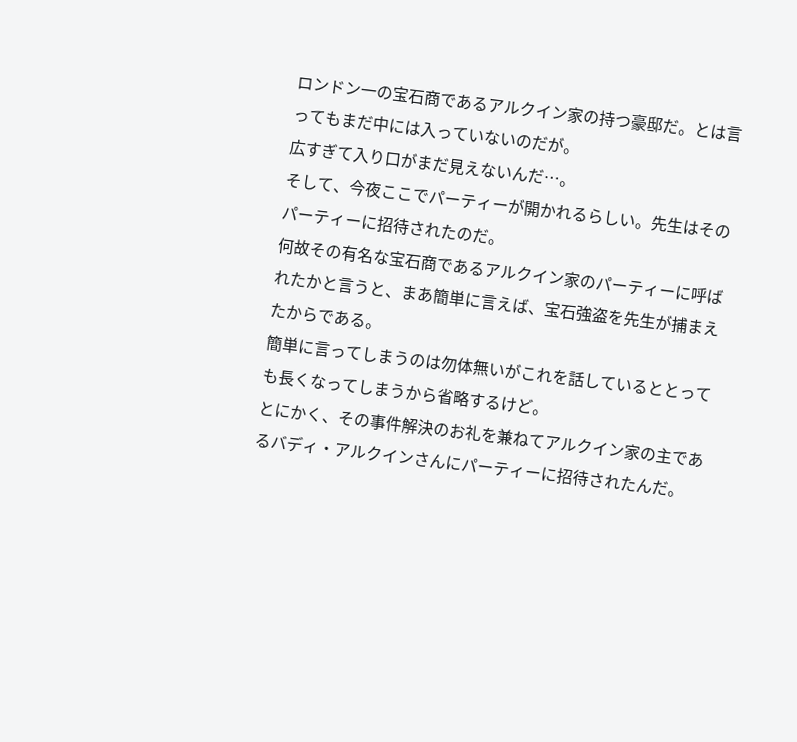ロンドン一の宝石商であるアルクイン家の持つ豪邸だ。とは言ってもまだ中には入っていないのだが。
広すぎて入り口がまだ見えないんだ…。
そして、今夜ここでパーティーが開かれるらしい。先生はそのパーティーに招待されたのだ。
何故その有名な宝石商であるアルクイン家のパーティーに呼ばれたかと言うと、まあ簡単に言えば、宝石強盗を先生が捕まえたからである。
簡単に言ってしまうのは勿体無いがこれを話しているととっても長くなってしまうから省略するけど。
とにかく、その事件解決のお礼を兼ねてアルクイン家の主であるバディ・アルクインさんにパーティーに招待されたんだ。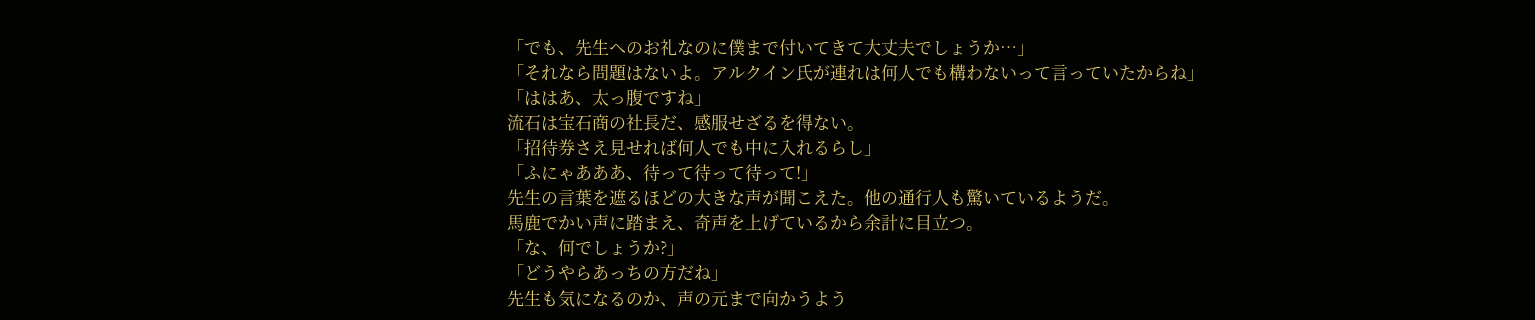「でも、先生へのお礼なのに僕まで付いてきて大丈夫でしょうか…」
「それなら問題はないよ。アルクイン氏が連れは何人でも構わないって言っていたからね」
「ははあ、太っ腹ですね」
流石は宝石商の社長だ、感服せざるを得ない。
「招待券さえ見せれば何人でも中に入れるらし」
「ふにゃあああ、待って待って待って!」
先生の言葉を遮るほどの大きな声が聞こえた。他の通行人も驚いているようだ。
馬鹿でかい声に踏まえ、奇声を上げているから余計に目立つ。
「な、何でしょうか?」
「どうやらあっちの方だね」
先生も気になるのか、声の元まで向かうよう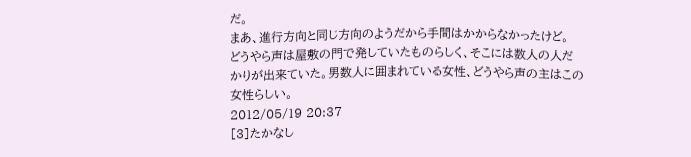だ。
まあ、進行方向と同じ方向のようだから手間はかからなかったけど。
どうやら声は屋敷の門で発していたものらしく、そこには数人の人だかりが出来ていた。男数人に囲まれている女性、どうやら声の主はこの女性らしい。
2012/05/19 20:37
[3]たかなし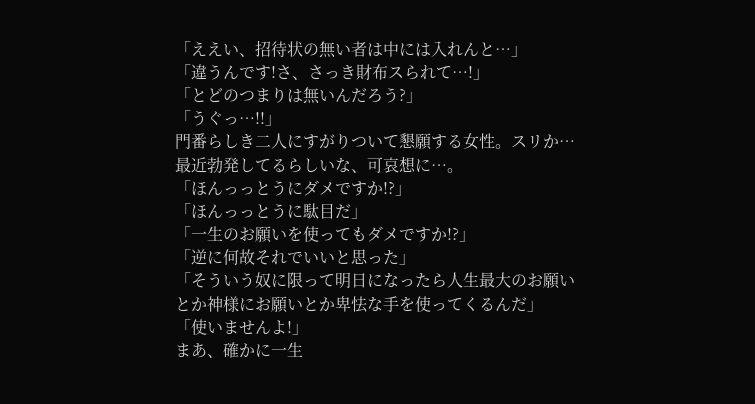「ええい、招待状の無い者は中には入れんと…」
「違うんです!さ、さっき財布スられて…!」
「とどのつまりは無いんだろう?」
「うぐっ…!!」
門番らしき二人にすがりついて懇願する女性。スリか…最近勃発してるらしいな、可哀想に…。
「ほんっっとうにダメですか!?」
「ほんっっとうに駄目だ」
「一生のお願いを使ってもダメですか!?」
「逆に何故それでいいと思った」
「そういう奴に限って明日になったら人生最大のお願いとか神様にお願いとか卑怯な手を使ってくるんだ」
「使いませんよ!」
まあ、確かに一生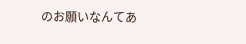のお願いなんてあ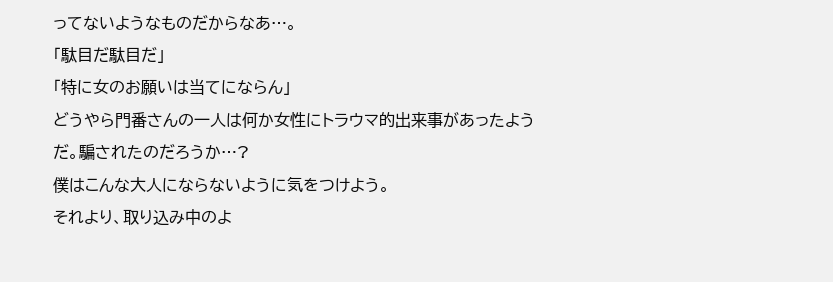ってないようなものだからなあ…。
「駄目だ駄目だ」
「特に女のお願いは当てにならん」
どうやら門番さんの一人は何か女性にトラウマ的出来事があったようだ。騙されたのだろうか…?
僕はこんな大人にならないように気をつけよう。
それより、取り込み中のよ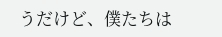うだけど、僕たちは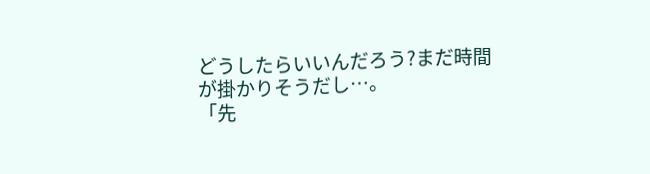どうしたらいいんだろう?まだ時間が掛かりそうだし…。
「先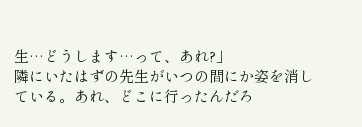生…どうします…って、あれ?」
隣にいたはずの先生がいつの間にか姿を消している。あれ、どこに行ったんだろ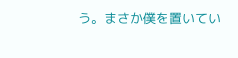う。まさか僕を置いてい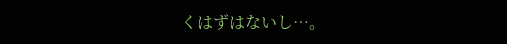くはずはないし…。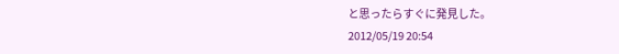と思ったらすぐに発見した。
2012/05/19 20:54